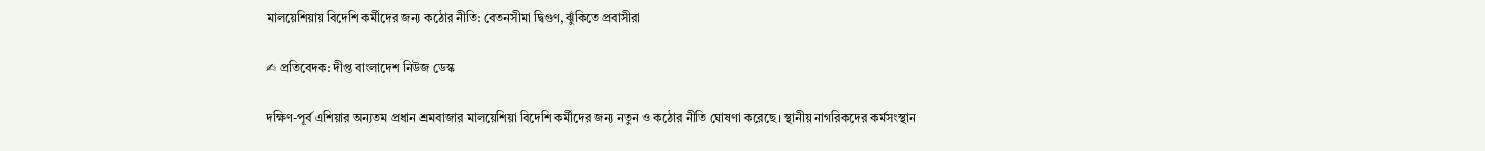মালয়েশিয়ায় বিদেশি কর্মীদের জন্য কঠোর নীতি: বেতনসীমা দ্বিগুণ, ঝুঁকিতে প্রবাসীরা

✍ প্রতিবেদক: দীপ্ত বাংলাদেশ নিউজ ডেস্ক

দক্ষিণ-পূর্ব এশিয়ার অন্যতম প্রধান শ্রমবাজার মালয়েশিয়া বিদেশি কর্মীদের জন্য নতুন ও কঠোর নীতি ঘোষণা করেছে। স্থানীয় নাগরিকদের কর্মসংস্থান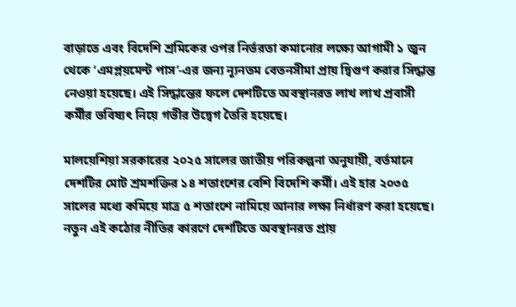বাড়াতে এবং বিদেশি শ্রমিকের ওপর নির্ভরতা কমানোর লক্ষ্যে আগামী ১ জুন থেকে ‘এমপ্লয়মেন্ট পাস’-এর জন্য ন্যূনতম বেতনসীমা প্রায় দ্বিগুণ করার সিদ্ধান্ত নেওয়া হয়েছে। এই সিদ্ধান্তের ফলে দেশটিতে অবস্থানরত লাখ লাখ প্রবাসী কর্মীর ভবিষ্যৎ নিয়ে গভীর উদ্বেগ তৈরি হয়েছে।

মালয়েশিয়া সরকারের ২০২৫ সালের জাতীয় পরিকল্পনা অনুযায়ী, বর্তমানে দেশটির মোট শ্রমশক্তির ১৪ শতাংশের বেশি বিদেশি কর্মী। এই হার ২০৩৫ সালের মধ্যে কমিয়ে মাত্র ৫ শতাংশে নামিয়ে আনার লক্ষ্য নির্ধারণ করা হয়েছে। নতুন এই কঠোর নীতির কারণে দেশটিতে অবস্থানরত প্রায়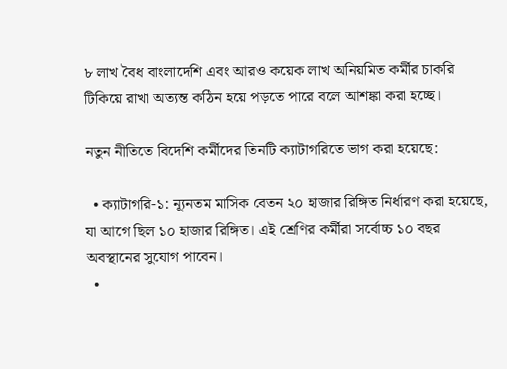৮ লাখ বৈধ বাংলাদেশি এবং আরও কয়েক লাখ অনিয়মিত কর্মীর চাকরি টিকিয়ে রাখা অত্যন্ত কঠিন হয়ে পড়তে পারে বলে আশঙ্কা করা হচ্ছে।

নতুন নীতিতে বিদেশি কর্মীদের তিনটি ক্যাটাগরিতে ভাগ করা হয়েছে:

  • ক্যাটাগরি-১: ন্যূনতম মাসিক বেতন ২০ হাজার রিঙ্গিত নির্ধারণ করা হয়েছে, যা আগে ছিল ১০ হাজার রিঙ্গিত। এই শ্রেণির কর্মীরা সর্বোচ্চ ১০ বছর অবস্থানের সুযোগ পাবেন।
  •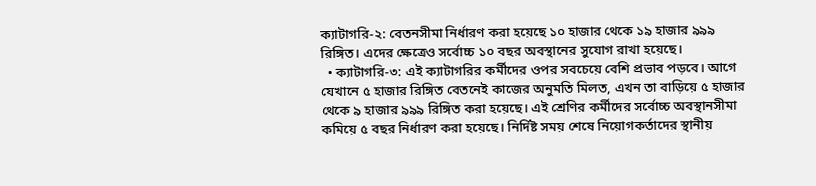ক্যাটাগরি-২: বেতনসীমা নির্ধারণ করা হয়েছে ১০ হাজার থেকে ১৯ হাজার ৯৯৯ রিঙ্গিত। এদের ক্ষেত্রেও সর্বোচ্চ ১০ বছর অবস্থানের সুযোগ রাখা হয়েছে।
  • ক্যাটাগরি-৩: এই ক্যাটাগরির কর্মীদের ওপর সবচেয়ে বেশি প্রভাব পড়বে। আগে যেখানে ৫ হাজার রিঙ্গিত বেতনেই কাজের অনুমতি মিলত, এখন তা বাড়িয়ে ৫ হাজার থেকে ৯ হাজার ৯৯৯ রিঙ্গিত করা হয়েছে। এই শ্রেণির কর্মীদের সর্বোচ্চ অবস্থানসীমা কমিয়ে ৫ বছর নির্ধারণ করা হয়েছে। নির্দিষ্ট সময় শেষে নিয়োগকর্তাদের স্থানীয়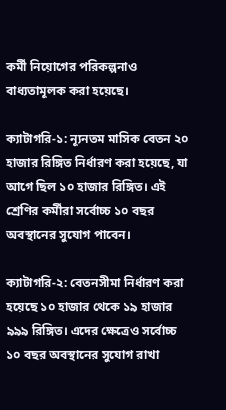কর্মী নিয়োগের পরিকল্পনাও বাধ্যতামূলক করা হয়েছে।

ক্যাটাগরি-১: ন্যূনতম মাসিক বেতন ২০ হাজার রিঙ্গিত নির্ধারণ করা হয়েছে, যা আগে ছিল ১০ হাজার রিঙ্গিত। এই শ্রেণির কর্মীরা সর্বোচ্চ ১০ বছর অবস্থানের সুযোগ পাবেন।

ক্যাটাগরি-২: বেতনসীমা নির্ধারণ করা হয়েছে ১০ হাজার থেকে ১৯ হাজার ৯৯৯ রিঙ্গিত। এদের ক্ষেত্রেও সর্বোচ্চ ১০ বছর অবস্থানের সুযোগ রাখা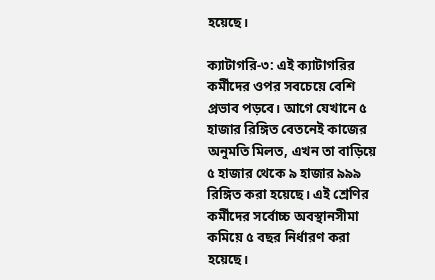হয়েছে।

ক্যাটাগরি-৩: এই ক্যাটাগরির কর্মীদের ওপর সবচেয়ে বেশি প্রভাব পড়বে। আগে যেখানে ৫ হাজার রিঙ্গিত বেতনেই কাজের অনুমতি মিলত, এখন তা বাড়িয়ে ৫ হাজার থেকে ৯ হাজার ৯৯৯ রিঙ্গিত করা হয়েছে। এই শ্রেণির কর্মীদের সর্বোচ্চ অবস্থানসীমা কমিয়ে ৫ বছর নির্ধারণ করা হয়েছে।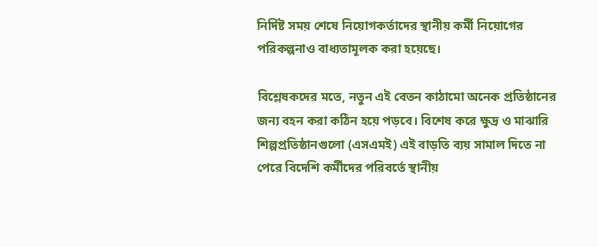নির্দিষ্ট সময় শেষে নিয়োগকর্তাদের স্থানীয় কর্মী নিয়োগের পরিকল্পনাও বাধ্যতামূলক করা হয়েছে।

বিশ্লেষকদের মতে, নতুন এই বেতন কাঠামো অনেক প্রতিষ্ঠানের জন্য বহন করা কঠিন হয়ে পড়বে। বিশেষ করে ক্ষুদ্র ও মাঝারি শিল্পপ্রতিষ্ঠানগুলো (এসএমই) এই বাড়তি ব্যয় সামাল দিতে না পেরে বিদেশি কর্মীদের পরিবর্তে স্থানীয়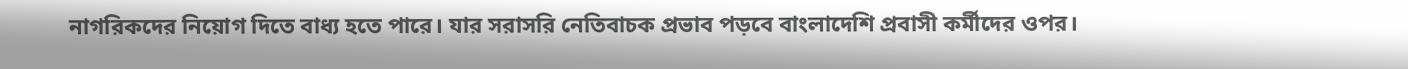নাগরিকদের নিয়োগ দিতে বাধ্য হতে পারে। যার সরাসরি নেতিবাচক প্রভাব পড়বে বাংলাদেশি প্রবাসী কর্মীদের ওপর।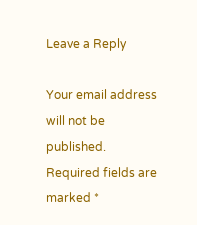Leave a Reply

Your email address will not be published. Required fields are marked *